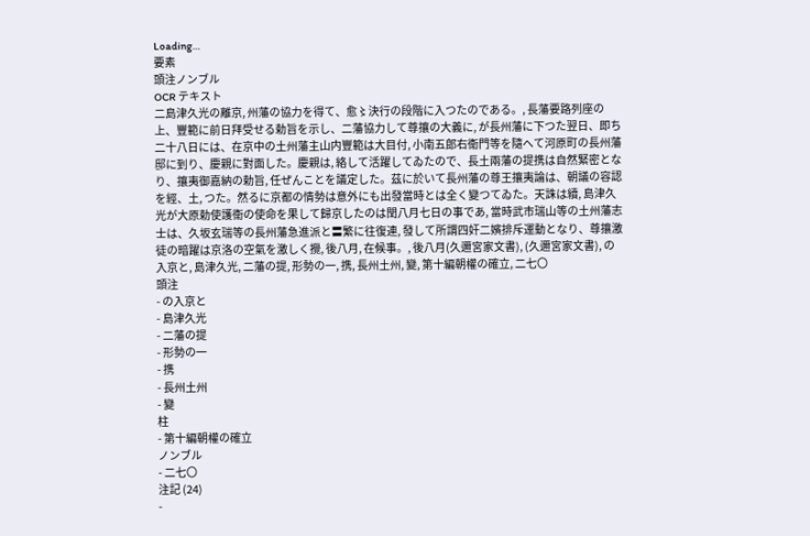Loading…
要素
頭注ノンブル
OCR テキスト
二島津久光の離京, 州藩の協力を得て、愈〻決行の段階に入つたのである。, 長藩要路列座の上、豐範に前日拜受せる勅旨を示し、二藩協力して尊攘の大義に, が長州藩に下つた翌日、即ち二十八日には、在京中の土州藩主山内豐範は大目付, 小南五郎右衞門等を隨へて河原町の長州藩邸に到り、慶親に對面した。慶親は, 絡して活躍してゐたので、長土兩藩の提携は自然緊密となり、攘夷御嘉納の勅旨, 任ぜんことを議定した。茲に於いて長州藩の尊王攘夷論は、朝議の容認を經、土, つた。然るに京都の情勢は意外にも出發當時とは全く變つてゐた。天誅は續, 島津久光が大原勅使護衞の使命を果して歸京したのは閏八月七日の事であ, 當時武市瑞山等の土州藩志士は、久坂玄瑞等の長州藩急進派と〓繁に往復連, 發して所謂四奸二嬪排斥運動となり、尊攘激徒の暗躍は京洛の空氣を激しく攪, 後八月, 在候事。, 後八月(久邇宮家文書), (久邇宮家文書), の入京と, 島津久光, 二藩の提, 形勢の一, 携, 長州土州, 變, 第十編朝權の確立, 二七〇
頭注
- の入京と
- 島津久光
- 二藩の提
- 形勢の一
- 携
- 長州土州
- 變
柱
- 第十編朝權の確立
ノンブル
- 二七〇
注記 (24)
-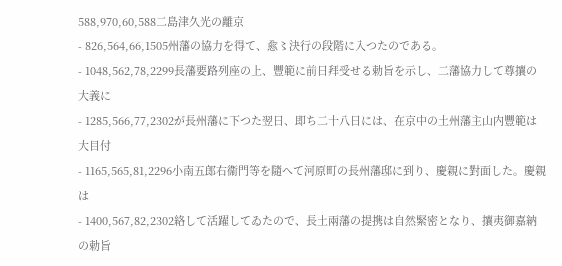588,970,60,588二島津久光の離京
- 826,564,66,1505州藩の協力を得て、愈〻決行の段階に入つたのである。
- 1048,562,78,2299長藩要路列座の上、豐範に前日拜受せる勅旨を示し、二藩協力して尊攘の大義に
- 1285,566,77,2302が長州藩に下つた翌日、即ち二十八日には、在京中の土州藩主山内豐範は大目付
- 1165,565,81,2296小南五郎右衞門等を隨へて河原町の長州藩邸に到り、慶親に對面した。慶親は
- 1400,567,82,2302絡して活躍してゐたので、長土兩藩の提携は自然緊密となり、攘夷御嘉納の勅旨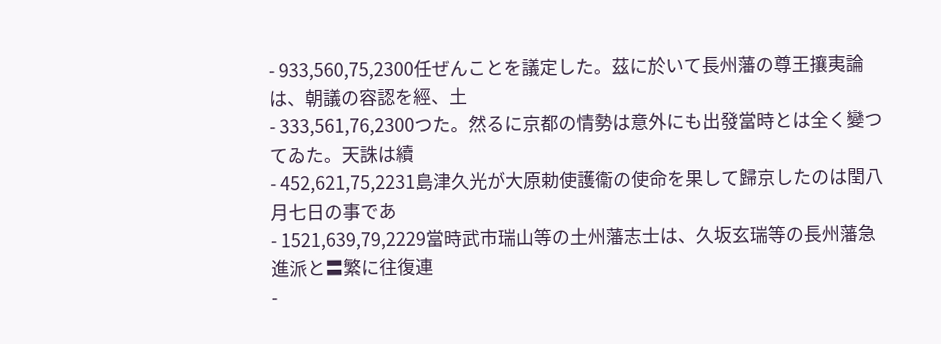- 933,560,75,2300任ぜんことを議定した。茲に於いて長州藩の尊王攘夷論は、朝議の容認を經、土
- 333,561,76,2300つた。然るに京都の情勢は意外にも出發當時とは全く變つてゐた。天誅は續
- 452,621,75,2231島津久光が大原勅使護衞の使命を果して歸京したのは閏八月七日の事であ
- 1521,639,79,2229當時武市瑞山等の土州藩志士は、久坂玄瑞等の長州藩急進派と〓繁に往復連
-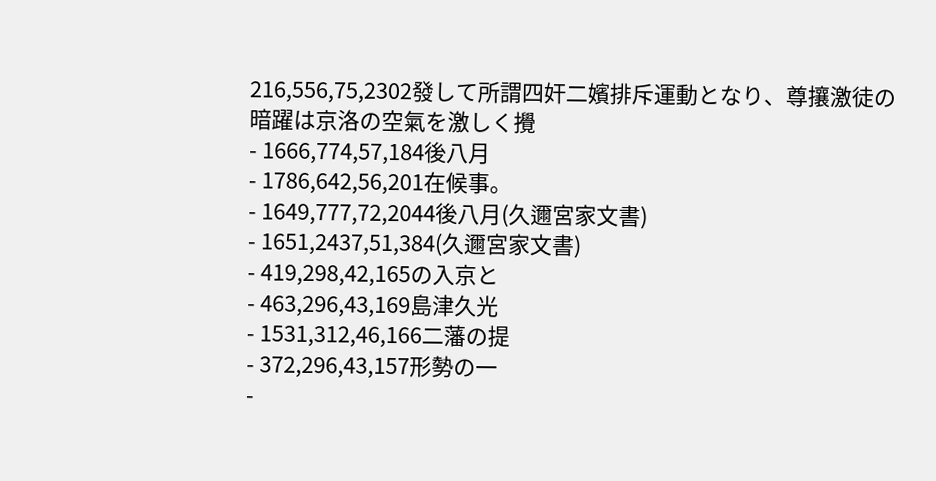216,556,75,2302發して所謂四奸二嬪排斥運動となり、尊攘激徒の暗躍は京洛の空氣を激しく攪
- 1666,774,57,184後八月
- 1786,642,56,201在候事。
- 1649,777,72,2044後八月(久邇宮家文書)
- 1651,2437,51,384(久邇宮家文書)
- 419,298,42,165の入京と
- 463,296,43,169島津久光
- 1531,312,46,166二藩の提
- 372,296,43,157形勢の一
-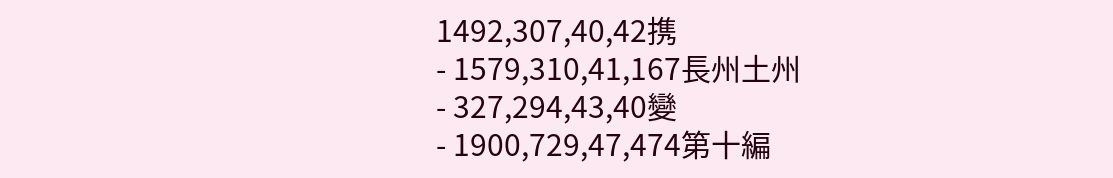1492,307,40,42携
- 1579,310,41,167長州土州
- 327,294,43,40變
- 1900,729,47,474第十編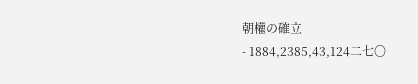朝權の確立
- 1884,2385,43,124二七〇